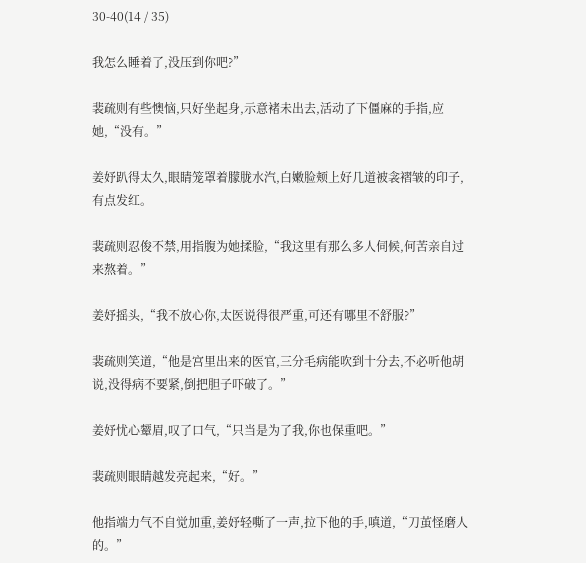30-40(14 / 35)

我怎么睡着了,没压到你吧?”

裴疏则有些懊恼,只好坐起身,示意褚未出去,活动了下僵麻的手指,应她,“没有。”

姜妤趴得太久,眼睛笼罩着朦胧水汽,白嫩脸颊上好几道被衾褶皱的印子,有点发红。

裴疏则忍俊不禁,用指腹为她揉脸,“我这里有那么多人伺候,何苦亲自过来熬着。”

姜妤摇头,“我不放心你,太医说得很严重,可还有哪里不舒服?”

裴疏则笑道,“他是宫里出来的医官,三分毛病能吹到十分去,不必听他胡说,没得病不要紧,倒把胆子吓破了。”

姜妤忧心颦眉,叹了口气,“只当是为了我,你也保重吧。”

裴疏则眼睛越发亮起来,“好。”

他指端力气不自觉加重,姜妤轻嘶了一声,拉下他的手,嗔道,“刀茧怪磨人的。”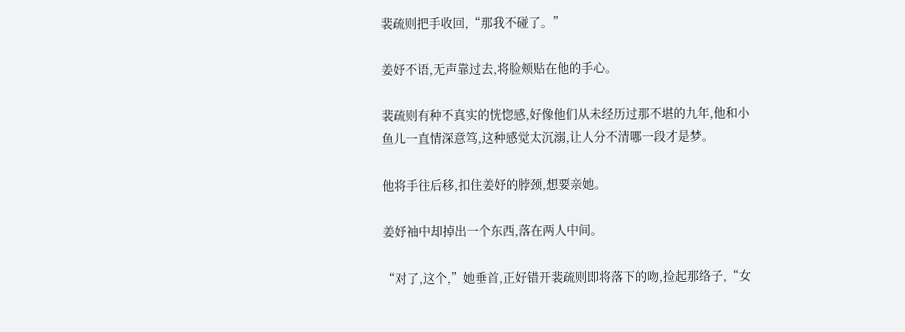裴疏则把手收回,“那我不碰了。”

姜妤不语,无声靠过去,将脸颊贴在他的手心。

裴疏则有种不真实的恍惚感,好像他们从未经历过那不堪的九年,他和小鱼儿一直情深意笃,这种感觉太沉溺,让人分不清哪一段才是梦。

他将手往后移,扣住姜妤的脖颈,想要亲她。

姜妤袖中却掉出一个东西,落在两人中间。

“对了,这个,”她垂首,正好错开裴疏则即将落下的吻,捡起那络子,“女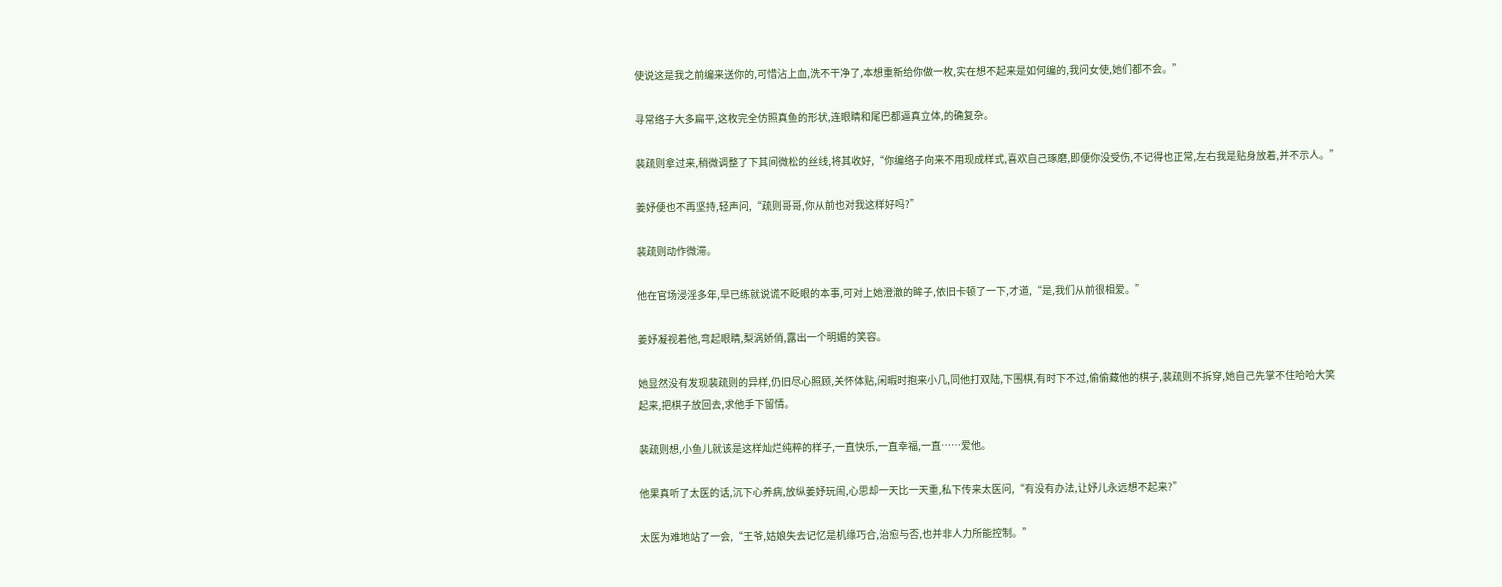使说这是我之前编来送你的,可惜沾上血,洗不干净了,本想重新给你做一枚,实在想不起来是如何编的,我问女使,她们都不会。”

寻常络子大多扁平,这枚完全仿照真鱼的形状,连眼睛和尾巴都逼真立体,的确复杂。

裴疏则拿过来,稍微调整了下其间微松的丝线,将其收好,“你编络子向来不用现成样式,喜欢自己琢磨,即便你没受伤,不记得也正常,左右我是贴身放着,并不示人。”

姜妤便也不再坚持,轻声问,“疏则哥哥,你从前也对我这样好吗?”

裴疏则动作微滞。

他在官场浸淫多年,早已练就说谎不眨眼的本事,可对上她澄澈的眸子,依旧卡顿了一下,才道,“是,我们从前很相爱。”

姜妤凝视着他,弯起眼睛,梨涡娇俏,露出一个明媚的笑容。

她显然没有发现裴疏则的异样,仍旧尽心照顾,关怀体贴,闲暇时抱来小几,同他打双陆,下围棋,有时下不过,偷偷藏他的棋子,裴疏则不拆穿,她自己先掌不住哈哈大笑起来,把棋子放回去,求他手下留情。

裴疏则想,小鱼儿就该是这样灿烂纯粹的样子,一直快乐,一直幸福,一直……爱他。

他果真听了太医的话,沉下心养病,放纵姜妤玩闹,心思却一天比一天重,私下传来太医问,“有没有办法,让妤儿永远想不起来?”

太医为难地站了一会,“王爷,姑娘失去记忆是机缘巧合,治愈与否,也并非人力所能控制。”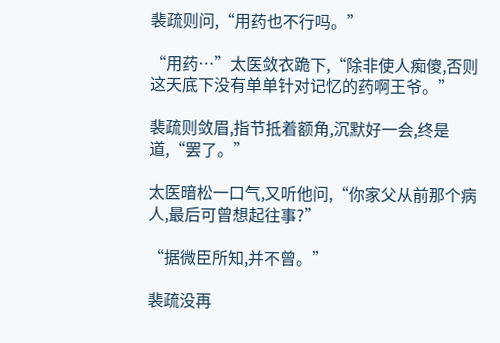裴疏则问,“用药也不行吗。”

“用药…”太医敛衣跪下,“除非使人痴傻,否则这天底下没有单单针对记忆的药啊王爷。”

裴疏则敛眉,指节抵着额角,沉默好一会,终是道,“罢了。”

太医暗松一口气,又听他问,“你家父从前那个病人,最后可曾想起往事?”

“据微臣所知,并不曾。”

裴疏没再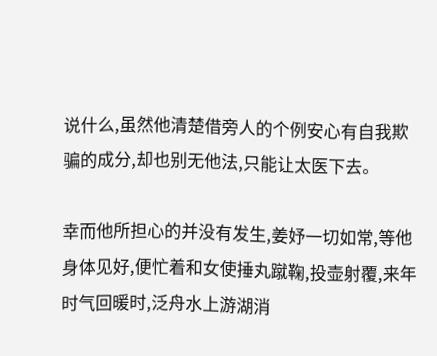说什么,虽然他清楚借旁人的个例安心有自我欺骗的成分,却也别无他法,只能让太医下去。

幸而他所担心的并没有发生,姜妤一切如常,等他身体见好,便忙着和女使捶丸蹴鞠,投壶射覆,来年时气回暖时,泛舟水上游湖消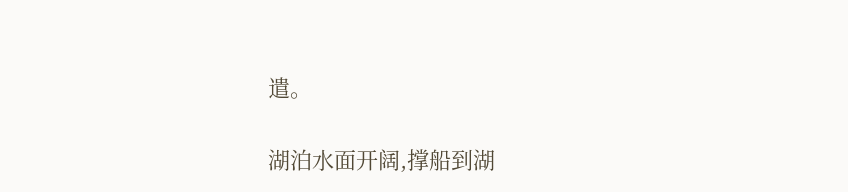遣。

湖泊水面开阔,撑船到湖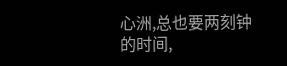心洲,总也要两刻钟的时间,